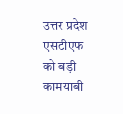उत्तर प्रदेश एसटीएफ को बड़ी कामयाबी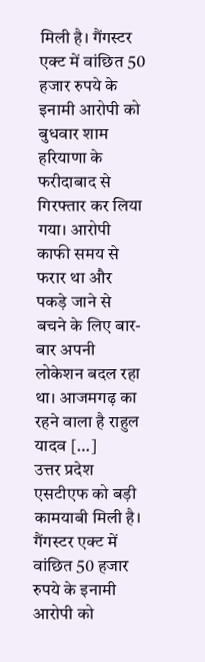मिली है। गैंगस्टर एक्ट में वांछित 50 हजार रुपये के इनामी आरोपी को बुधवार शाम हरियाणा के फरीदाबाद से गिरफ्तार कर लिया गया। आरोपी काफी समय से फरार था और पकड़े जाने से बचने के लिए बार-बार अपनी लोकेशन बदल रहा था। आजमगढ़ का रहने वाला है राहुल यादव […]
उत्तर प्रदेश एसटीएफ को बड़ी कामयाबी मिली है। गैंगस्टर एक्ट में वांछित 50 हजार रुपये के इनामी आरोपी को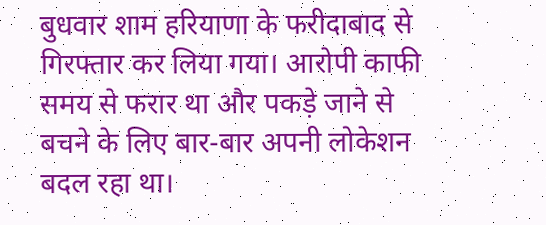बुधवार शाम हरियाणा के फरीदाबाद से गिरफ्तार कर लिया गया। आरोपी काफी समय से फरार था और पकड़े जाने से बचने के लिए बार-बार अपनी लोकेशन बदल रहा था।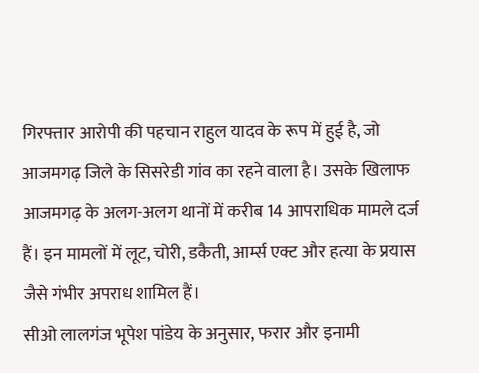गिरफ्तार आरोपी की पहचान राहुल यादव के रूप में हुई है, जो आजमगढ़ जिले के सिसरेडी गांव का रहने वाला है। उसके खिलाफ आजमगढ़ के अलग-अलग थानों में करीब 14 आपराधिक मामले दर्ज हैं। इन मामलों में लूट, चोरी, डकैती, आर्म्स एक्ट और हत्या के प्रयास जैसे गंभीर अपराध शामिल हैं।
सीओ लालगंज भूपेश पांडेय के अनुसार, फरार और इनामी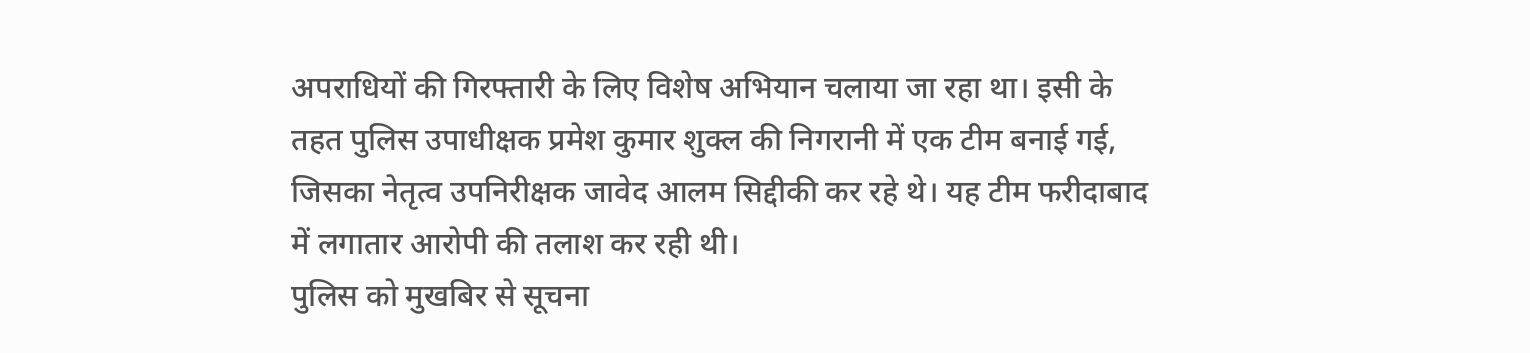अपराधियों की गिरफ्तारी के लिए विशेष अभियान चलाया जा रहा था। इसी के तहत पुलिस उपाधीक्षक प्रमेश कुमार शुक्ल की निगरानी में एक टीम बनाई गई, जिसका नेतृत्व उपनिरीक्षक जावेद आलम सिद्दीकी कर रहे थे। यह टीम फरीदाबाद में लगातार आरोपी की तलाश कर रही थी।
पुलिस को मुखबिर से सूचना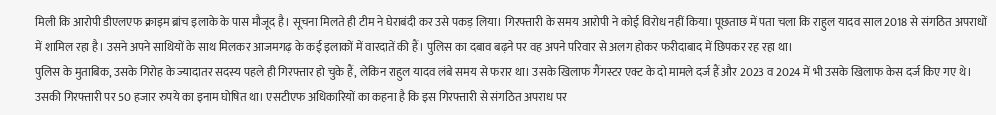मिली कि आरोपी डीएलएफ क्राइम ब्रांच इलाके के पास मौजूद है। सूचना मिलते ही टीम ने घेराबंदी कर उसे पकड़ लिया। गिरफ्तारी के समय आरोपी ने कोई विरोध नहीं किया। पूछताछ में पता चला कि राहुल यादव साल 2018 से संगठित अपराधों में शामिल रहा है। उसने अपने साथियों के साथ मिलकर आजमगढ़ के कई इलाकों में वारदातें की हैं। पुलिस का दबाव बढ़ने पर वह अपने परिवार से अलग होकर फरीदाबाद में छिपकर रह रहा था।
पुलिस के मुताबिक, उसके गिरोह के ज्यादातर सदस्य पहले ही गिरफ्तार हो चुके हैं, लेकिन राहुल यादव लंबे समय से फरार था। उसके खिलाफ गैंगस्टर एक्ट के दो मामले दर्ज हैं और 2023 व 2024 में भी उसके खिलाफ केस दर्ज किए गए थे। उसकी गिरफ्तारी पर 50 हजार रुपये का इनाम घोषित था। एसटीएफ अधिकारियों का कहना है कि इस गिरफ्तारी से संगठित अपराध पर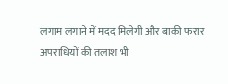लगाम लगाने में मदद मिलेगी और बाकी फरार अपराधियों की तलाश भी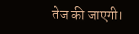तेज की जाएगी।